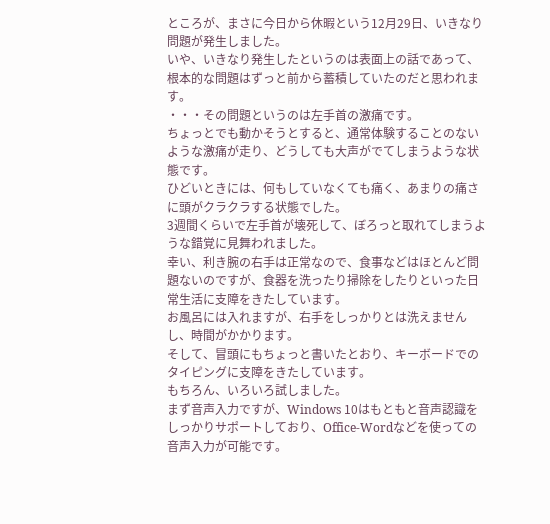ところが、まさに今日から休暇という12月29日、いきなり問題が発生しました。
いや、いきなり発生したというのは表面上の話であって、根本的な問題はずっと前から蓄積していたのだと思われます。
・・・その問題というのは左手首の激痛です。
ちょっとでも動かそうとすると、通常体験することのないような激痛が走り、どうしても大声がでてしまうような状態です。
ひどいときには、何もしていなくても痛く、あまりの痛さに頭がクラクラする状態でした。
3週間くらいで左手首が壊死して、ぼろっと取れてしまうような錯覚に見舞われました。
幸い、利き腕の右手は正常なので、食事などはほとんど問題ないのですが、食器を洗ったり掃除をしたりといった日常生活に支障をきたしています。
お風呂には入れますが、右手をしっかりとは洗えませんし、時間がかかります。
そして、冒頭にもちょっと書いたとおり、キーボードでのタイピングに支障をきたしています。
もちろん、いろいろ試しました。
まず音声入力ですが、Windows 10はもともと音声認識をしっかりサポートしており、Office-Wordなどを使っての音声入力が可能です。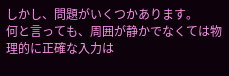しかし、問題がいくつかあります。
何と言っても、周囲が静かでなくては物理的に正確な入力は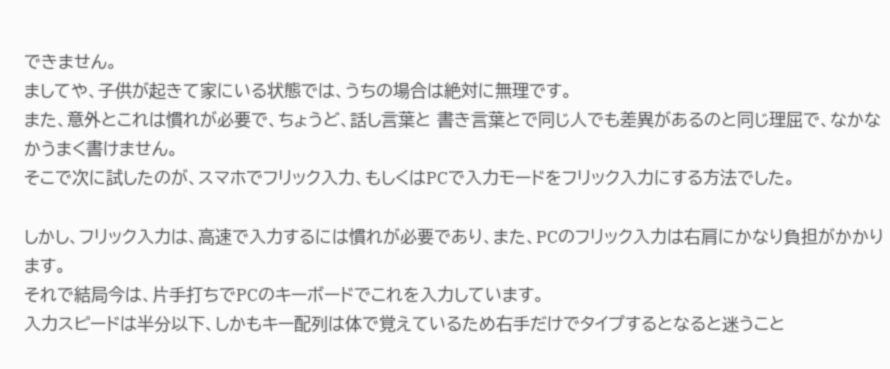できません。
ましてや、子供が起きて家にいる状態では、うちの場合は絶対に無理です。
また、意外とこれは慣れが必要で、ちょうど、話し言葉と 書き言葉とで同じ人でも差異があるのと同じ理屈で、なかなかうまく書けません。
そこで次に試したのが、スマホでフリック入力、もしくはPCで入力モードをフリック入力にする方法でした。

しかし、フリック入力は、高速で入力するには慣れが必要であり、また、PCのフリック入力は右肩にかなり負担がかかります。
それで結局今は、片手打ちでPCのキーボードでこれを入力しています。
入力スピードは半分以下、しかもキー配列は体で覚えているため右手だけでタイプするとなると迷うこと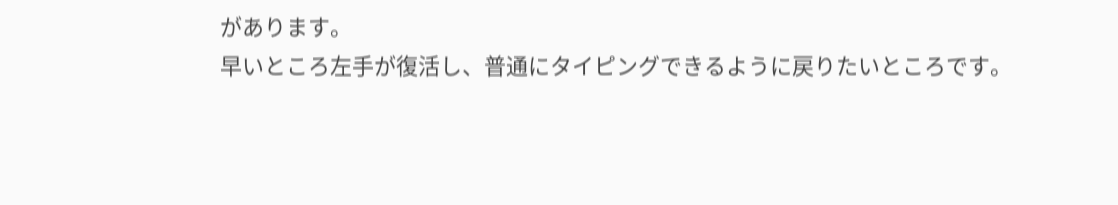があります。
早いところ左手が復活し、普通にタイピングできるように戻りたいところです。